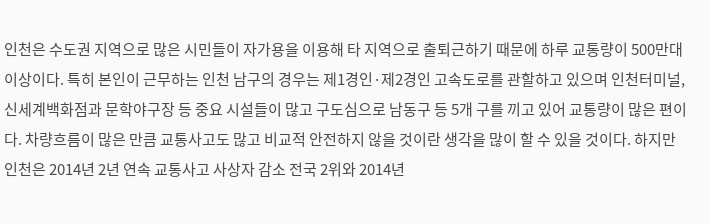인천은 수도권 지역으로 많은 시민들이 자가용을 이용해 타 지역으로 출퇴근하기 때문에 하루 교통량이 500만대 이상이다. 특히 본인이 근무하는 인천 남구의 경우는 제1경인·제2경인 고속도로를 관할하고 있으며 인천터미널, 신세계백화점과 문학야구장 등 중요 시설들이 많고 구도심으로 남동구 등 5개 구를 끼고 있어 교통량이 많은 편이다. 차량흐름이 많은 만큼 교통사고도 많고 비교적 안전하지 않을 것이란 생각을 많이 할 수 있을 것이다. 하지만 인천은 2014년 2년 연속 교통사고 사상자 감소 전국 2위와 2014년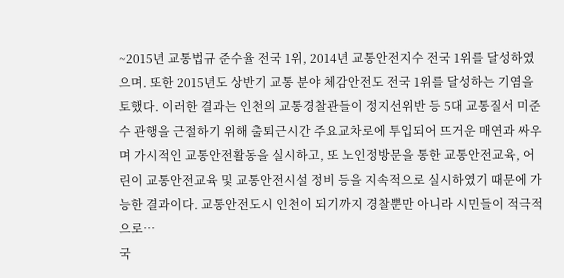~2015년 교통법규 준수율 전국 1위, 2014년 교통안전지수 전국 1위를 달성하였으며. 또한 2015년도 상반기 교통 분야 체감안전도 전국 1위를 달성하는 기염을 토했다. 이러한 결과는 인천의 교통경찰관들이 정지선위반 등 5대 교통질서 미준수 관행을 근절하기 위해 출퇴근시간 주요교차로에 투입되어 뜨거운 매연과 싸우며 가시적인 교통안전활동을 실시하고, 또 노인정방문을 통한 교통안전교육, 어린이 교통안전교육 및 교통안전시설 정비 등을 지속적으로 실시하였기 때문에 가능한 결과이다. 교통안전도시 인천이 되기까지 경찰뿐만 아니라 시민들이 적극적으로…
국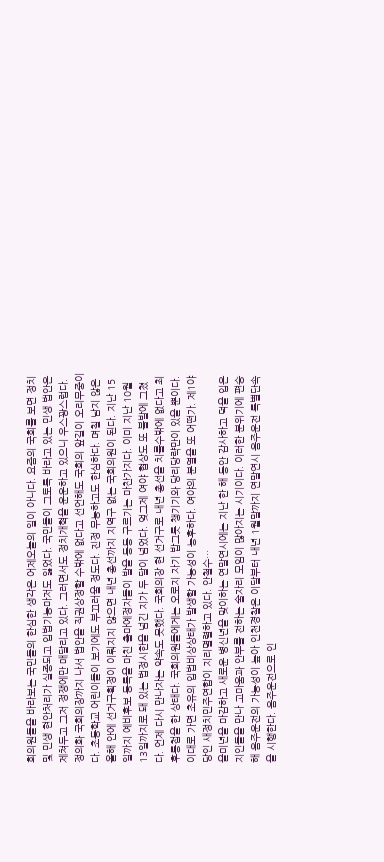회의원들을 바라보는 국민들의 한심한 생각은 어제오늘의 일이 아니다. 요즘의 국회를 보면 정치 및 민생 현안처리가 실종되고 입법기능마저도 잃었다. 국민들이 그토록 바라고 있는 민생 법안은 제쳐두고 그저 정쟁에만 매달리고 있다. 그러면서도 정치개혁을 운운하고 있으니 우스꽝스럽다. 정의화 국회의장까지 나서 법안을 직권상정할 수밖에 없다고 선언해도 국회의 앞길이 오리무중이다. 초등학교 어린이들이 보기에도 부끄러울 정도다. 진정 무능하고도 한심하다. 며칠 남지 않은 올해 안에 선거구획정이 이뤄지지 않으면 내년 총선까지 지역구 없는 국회의원이 된다. 지난 15일까지 예비후보 등록을 마친 출마예정자들이 발을 동동 구르기는 마찬가지다. 이미 지난 10월 13일까지로 돼 있는 법정시한을 넘긴 지가 두 달이 넘었다. 엊그제 여야 협상도 또 불발에 그쳤다. 언제 다시 만나자는 약속도 못했다. 국회의장 현 선거구로 내년 총선을 치를수밖에 없다고 최후통첩을 한 상태다. 국회의원들에게는 오로지 자기 밥그릇 챙기기와 당리당략만이 있을 뿐이다. 이대로 가면 초유의 입법비상상태가 발생할 가능성이 농후하다. 여야의 분열을 또 어떤가. 제1야당인 새정치민주연합이 지리멸렬하고 있다. 안철수…
을미년을 마감하고 새로운 병신년을 맞이하는 연말연시에는 지난 한 해 동안 감사하고 덕을 입은 지인들을 만나 고마움과 안부를 전하는 술자리 모임이 많아지는 시기이다. 이러한 분위기에 편승해 음주운전의 가능성이 높아 인천경찰은 이달부터 내년 1월말까지 연말연시 음주운전 특별단속을 시행한다. 음주운전으로 인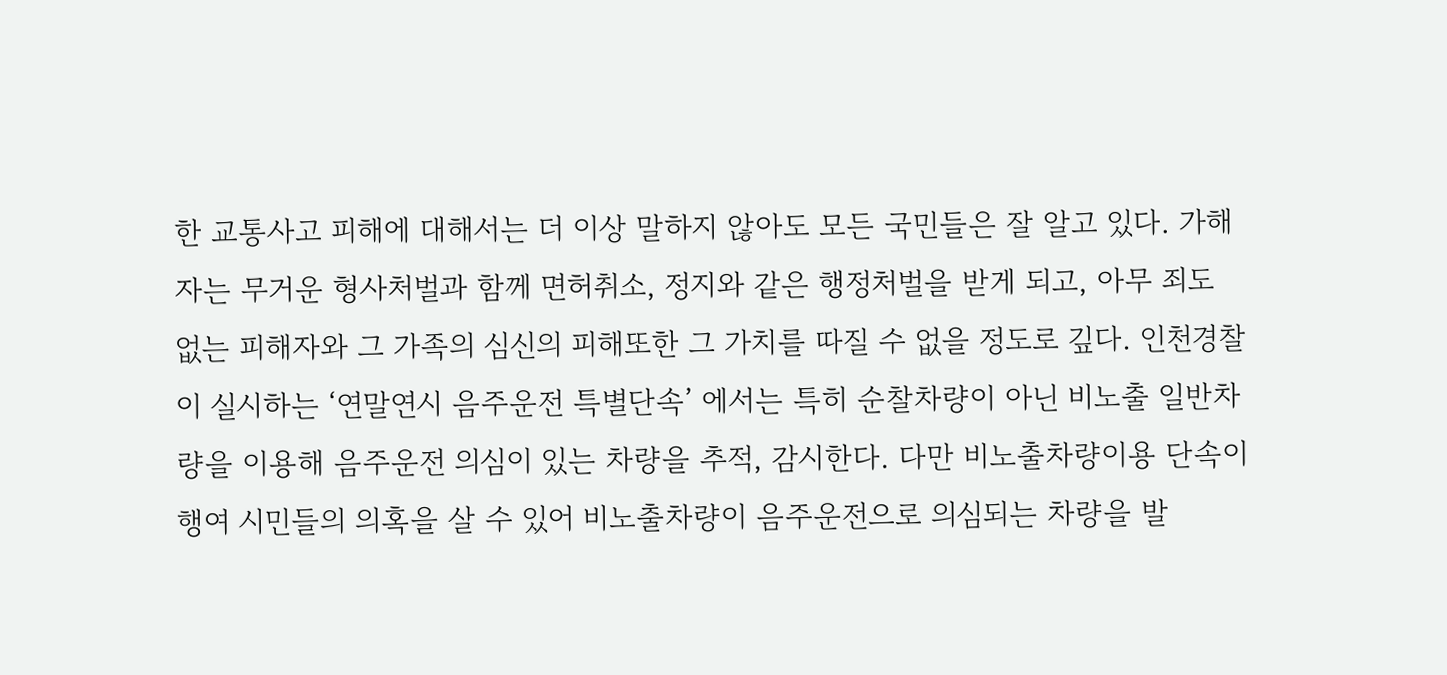한 교통사고 피해에 대해서는 더 이상 말하지 않아도 모든 국민들은 잘 알고 있다. 가해자는 무거운 형사처벌과 함께 면허취소, 정지와 같은 행정처벌을 받게 되고, 아무 죄도 없는 피해자와 그 가족의 심신의 피해또한 그 가치를 따질 수 없을 정도로 깊다. 인천경찰이 실시하는 ‘연말연시 음주운전 특별단속’ 에서는 특히 순찰차량이 아닌 비노출 일반차량을 이용해 음주운전 의심이 있는 차량을 추적, 감시한다. 다만 비노출차량이용 단속이 행여 시민들의 의혹을 살 수 있어 비노출차량이 음주운전으로 의심되는 차량을 발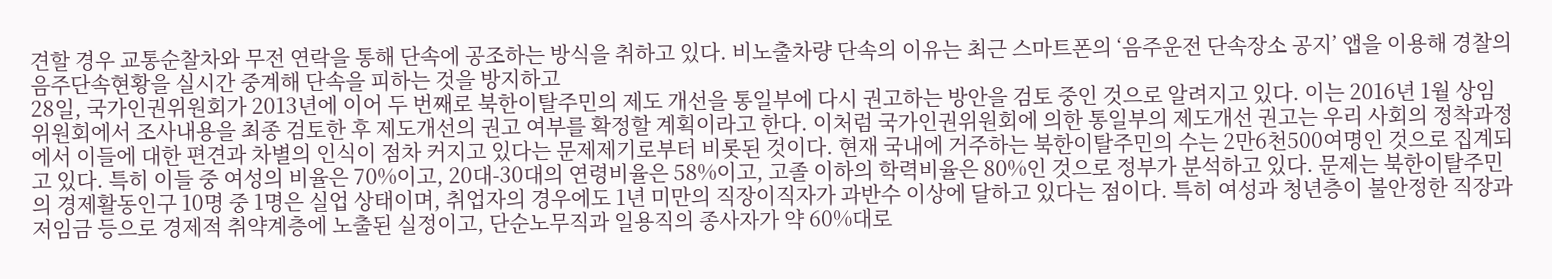견할 경우 교통순찰차와 무전 연락을 통해 단속에 공조하는 방식을 취하고 있다. 비노출차량 단속의 이유는 최근 스마트폰의 ‘음주운전 단속장소 공지’ 앱을 이용해 경찰의 음주단속현황을 실시간 중계해 단속을 피하는 것을 방지하고
28일, 국가인권위원회가 2013년에 이어 두 번째로 북한이탈주민의 제도 개선을 통일부에 다시 권고하는 방안을 검토 중인 것으로 알려지고 있다. 이는 2016년 1월 상임위원회에서 조사내용을 최종 검토한 후 제도개선의 권고 여부를 확정할 계획이라고 한다. 이처럼 국가인권위원회에 의한 통일부의 제도개선 권고는 우리 사회의 정착과정에서 이들에 대한 편견과 차별의 인식이 점차 커지고 있다는 문제제기로부터 비롯된 것이다. 현재 국내에 거주하는 북한이탈주민의 수는 2만6천500여명인 것으로 집계되고 있다. 특히 이들 중 여성의 비율은 70%이고, 20대-30대의 연령비율은 58%이고, 고졸 이하의 학력비율은 80%인 것으로 정부가 분석하고 있다. 문제는 북한이탈주민의 경제활동인구 10명 중 1명은 실업 상태이며, 취업자의 경우에도 1년 미만의 직장이직자가 과반수 이상에 달하고 있다는 점이다. 특히 여성과 청년층이 불안정한 직장과 저임금 등으로 경제적 취약계층에 노출된 실정이고, 단순노무직과 일용직의 종사자가 약 60%대로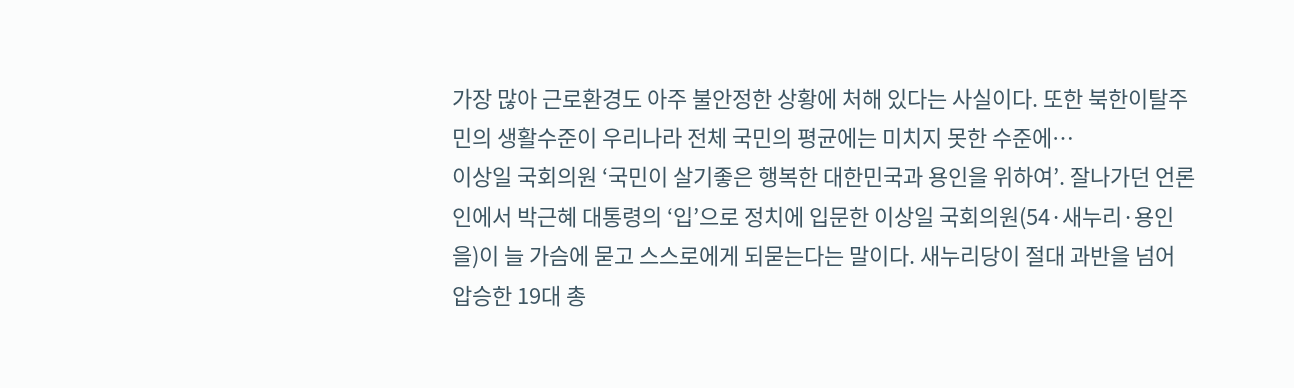가장 많아 근로환경도 아주 불안정한 상황에 처해 있다는 사실이다. 또한 북한이탈주민의 생활수준이 우리나라 전체 국민의 평균에는 미치지 못한 수준에…
이상일 국회의원 ‘국민이 살기좋은 행복한 대한민국과 용인을 위하여’. 잘나가던 언론인에서 박근혜 대통령의 ‘입’으로 정치에 입문한 이상일 국회의원(54·새누리·용인을)이 늘 가슴에 묻고 스스로에게 되묻는다는 말이다. 새누리당이 절대 과반을 넘어 압승한 19대 총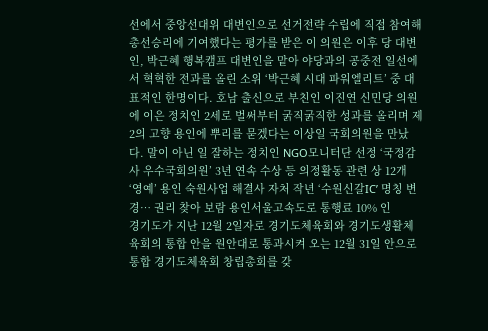선에서 중앙선대위 대변인으로 선거전략 수립에 직접 참여해 총선승리에 기여했다는 평가를 받은 이 의원은 이후 당 대변인, 박근혜 행복캠프 대변인을 맡아 야당과의 공중전 일선에서 혁혁한 전과를 올린 소위 ‘박근혜 시대 파워엘리트’ 중 대표적인 한명이다. 호남 출신으로 부친인 이진연 신민당 의원에 이은 정치인 2세로 벌써부터 굵직굵직한 성과를 올리며 제2의 고향 용인에 뿌리를 묻겠다는 이상일 국회의원을 만났다. 말이 아닌 일 잘하는 정치인 NGO모니터단 선정 ‘국정감사 우수국회의원’ 3년 연속 수상 등 의정활동 관련 상 12개 ‘영예’ 용인 숙원사업 해결사 자처 작년 ‘수원신갈IC’ 명칭 변경… 권리 찾아 보람 용인서울고속도로 통행료 10% 인
경기도가 지난 12월 2일자로 경기도체육회와 경기도생활체육회의 통합 안을 원안대로 통과시켜 오는 12월 31일 안으로 통합 경기도체육회 창립총회를 갖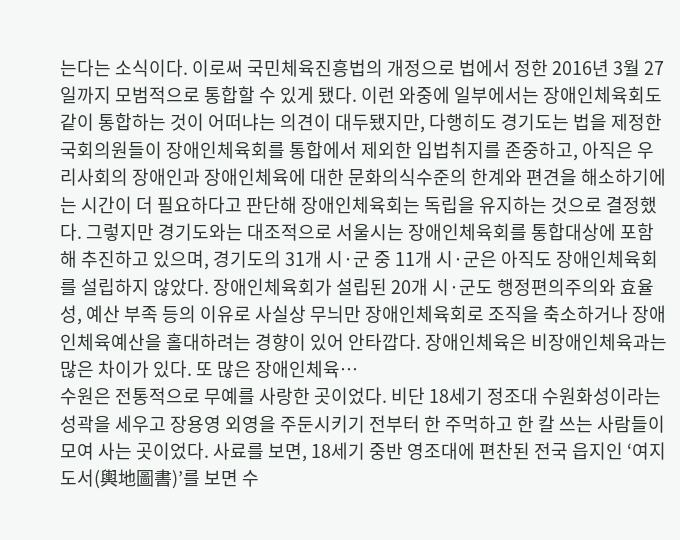는다는 소식이다. 이로써 국민체육진흥법의 개정으로 법에서 정한 2016년 3월 27일까지 모범적으로 통합할 수 있게 됐다. 이런 와중에 일부에서는 장애인체육회도 같이 통합하는 것이 어떠냐는 의견이 대두됐지만, 다행히도 경기도는 법을 제정한 국회의원들이 장애인체육회를 통합에서 제외한 입법취지를 존중하고, 아직은 우리사회의 장애인과 장애인체육에 대한 문화의식수준의 한계와 편견을 해소하기에는 시간이 더 필요하다고 판단해 장애인체육회는 독립을 유지하는 것으로 결정했다. 그렇지만 경기도와는 대조적으로 서울시는 장애인체육회를 통합대상에 포함해 추진하고 있으며, 경기도의 31개 시·군 중 11개 시·군은 아직도 장애인체육회를 설립하지 않았다. 장애인체육회가 설립된 20개 시·군도 행정편의주의와 효율성, 예산 부족 등의 이유로 사실상 무늬만 장애인체육회로 조직을 축소하거나 장애인체육예산을 홀대하려는 경향이 있어 안타깝다. 장애인체육은 비장애인체육과는 많은 차이가 있다. 또 많은 장애인체육…
수원은 전통적으로 무예를 사랑한 곳이었다. 비단 18세기 정조대 수원화성이라는 성곽을 세우고 장용영 외영을 주둔시키기 전부터 한 주먹하고 한 칼 쓰는 사람들이 모여 사는 곳이었다. 사료를 보면, 18세기 중반 영조대에 편찬된 전국 읍지인 ‘여지도서(輿地圖書)’를 보면 수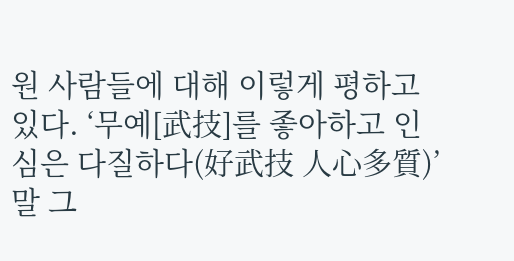원 사람들에 대해 이렇게 평하고 있다. ‘무예[武技]를 좋아하고 인심은 다질하다(好武技 人心多質)’ 말 그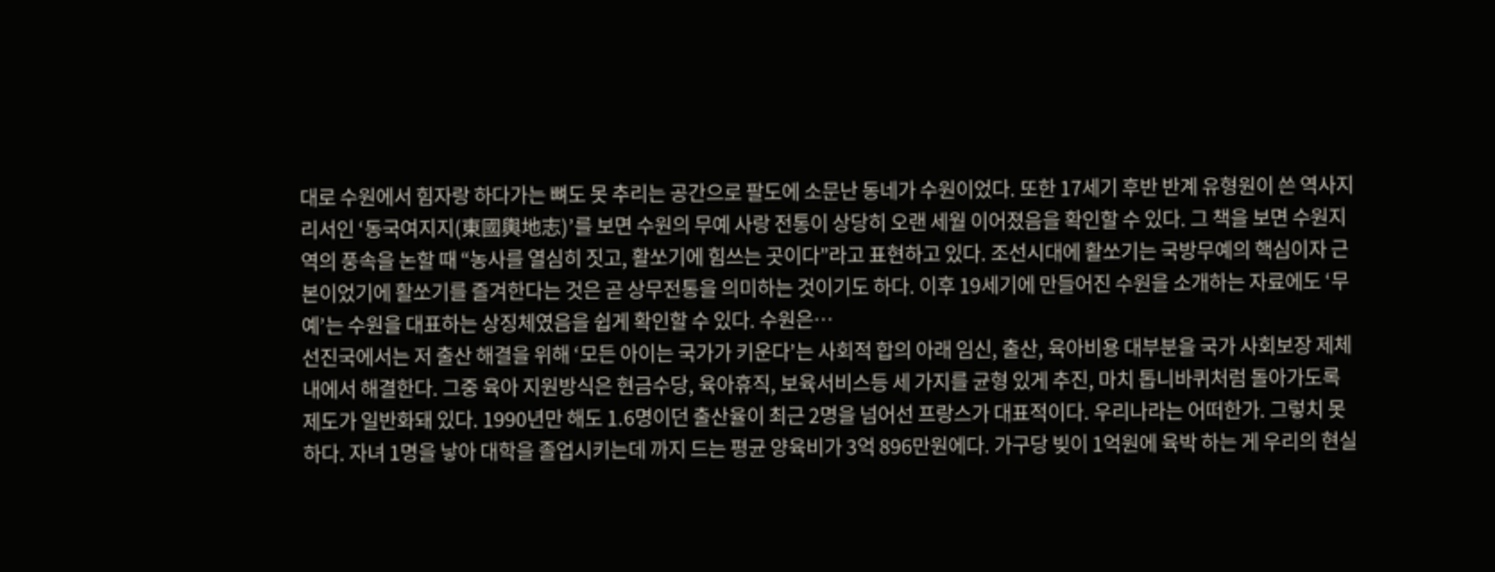대로 수원에서 힘자랑 하다가는 뼈도 못 추리는 공간으로 팔도에 소문난 동네가 수원이었다. 또한 17세기 후반 반계 유형원이 쓴 역사지리서인 ‘동국여지지(東國輿地志)’를 보면 수원의 무예 사랑 전통이 상당히 오랜 세월 이어졌음을 확인할 수 있다. 그 책을 보면 수원지역의 풍속을 논할 때 “농사를 열심히 짓고, 활쏘기에 힘쓰는 곳이다”라고 표현하고 있다. 조선시대에 활쏘기는 국방무예의 핵심이자 근본이었기에 활쏘기를 즐겨한다는 것은 곧 상무전통을 의미하는 것이기도 하다. 이후 19세기에 만들어진 수원을 소개하는 자료에도 ‘무예’는 수원을 대표하는 상징체였음을 쉽게 확인할 수 있다. 수원은…
선진국에서는 저 출산 해결을 위해 ‘모든 아이는 국가가 키운다’는 사회적 합의 아래 임신, 출산, 육아비용 대부분을 국가 사회보장 제체 내에서 해결한다. 그중 육아 지원방식은 현금수당, 육아휴직, 보육서비스등 세 가지를 균형 있게 추진, 마치 톱니바퀴처럼 돌아가도록 제도가 일반화돼 있다. 1990년만 해도 1.6명이던 출산율이 최근 2명을 넘어선 프랑스가 대표적이다. 우리나라는 어떠한가. 그렇치 못하다. 자녀 1명을 낳아 대학을 졸업시키는데 까지 드는 평균 양육비가 3억 896만원에다. 가구당 빚이 1억원에 육박 하는 게 우리의 현실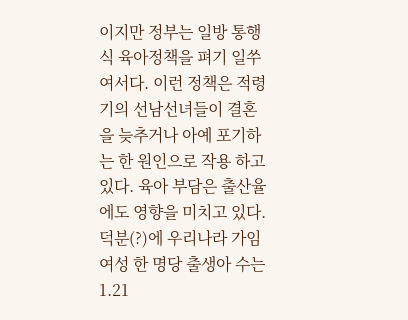이지만 정부는 일방 통행식 육아정책을 펴기 일쑤여서다. 이런 정책은 적령기의 선남선녀들이 결혼을 늦추거나 아예 포기하는 한 원인으로 작용 하고 있다. 육아 부담은 출산율에도 영향을 미치고 있다. 덕분(?)에 우리나라 가임여성 한 명당 출생아 수는 1.21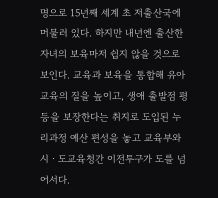명으로 15년째 세계 초 저출산국에 머물러 있다. 하지만 내년엔 출산한 자녀의 보육마저 쉽지 않을 것으로 보인다. 교육과 보육을 통합해 유아교육의 질을 높이고, 생애 출발점 평등을 보장한다는 취지로 도입된 누리과정 예산 편성을 놓고 교육부와 시ㆍ도교육청간 이전투구가 도를 넘어서다.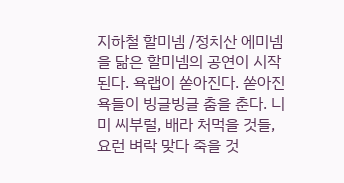지하철 할미넴 /정치산 에미넴을 닮은 할미넴의 공연이 시작된다. 욕랩이 쏟아진다. 쏟아진 욕들이 빙글빙글 춤을 춘다. 니미 씨부럴, 배라 처먹을 것들, 요런 벼락 맞다 죽을 것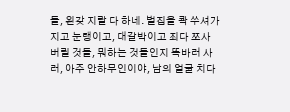들, 왼갖 지랄 다 하네. 벌집을 콱 쑤셔가지고 눈탱이고, 대갈박이고 죄다 쪼사 버릴 것들, 뭐하는 것들인지 똑바러 사러, 아주 안하무인이야, 남의 얼굴 치다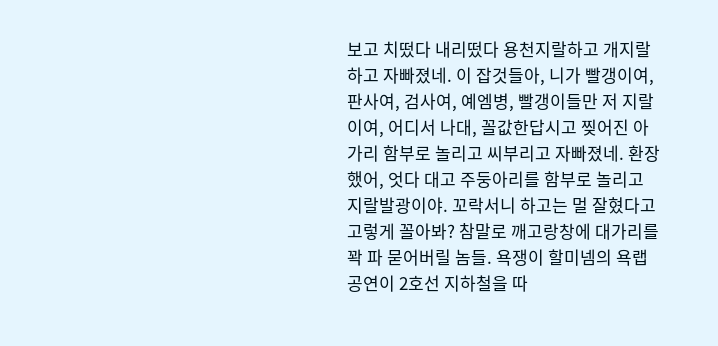보고 치떴다 내리떴다 용천지랄하고 개지랄 하고 자빠졌네. 이 잡것들아, 니가 빨갱이여, 판사여, 검사여, 예엠병, 빨갱이들만 저 지랄이여, 어디서 나대, 꼴값한답시고 찢어진 아가리 함부로 놀리고 씨부리고 자빠졌네. 환장했어, 엇다 대고 주둥아리를 함부로 놀리고 지랄발광이야. 꼬락서니 하고는 멀 잘혔다고 고렇게 꼴아봐? 참말로 깨고랑창에 대가리를 꽉 파 묻어버릴 놈들. 욕쟁이 할미넴의 욕랩 공연이 2호선 지하철을 따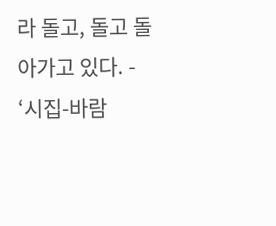라 돌고, 돌고 돌아가고 있다. - ‘시집-바람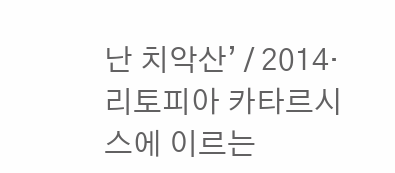난 치악산’ / 2014·리토피아 카타르시스에 이르는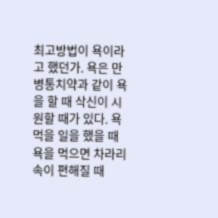최고방법이 욕이라고 했던가. 욕은 만병통치약과 같이 욕을 할 때 삭신이 시원할 때가 있다. 욕먹을 일을 했을 때 욕을 먹으면 차라리 속이 편해질 때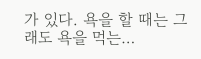가 있다. 욕을 할 때는 그래도 욕을 먹는…